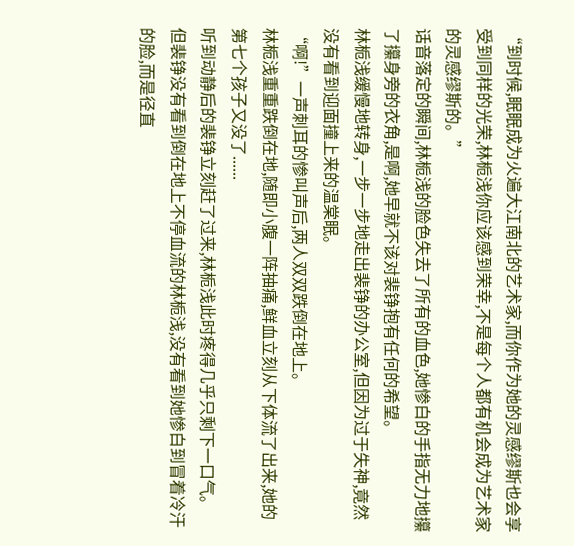“到时候,眠眠成为火遍大江南北的艺术家,而你作为她的灵感缪斯也会享受到同样的光荣,林栀浅你应该感到荣幸,不是每个人都有机会成为艺术家的灵感缪斯的。”
话音落定的瞬间,林栀浅的脸色失去了所有的血色,她惨白的手指无力地攥了攥身旁的衣角,是啊,她早就不该对裴铮抱有任何的希望。
林栀浅缓慢地转身,一步一步地走出裴铮的办公室,但因为过于失神,竟然没有看到迎面撞上来的温棠眠。
“啊!”一声刺耳的惨叫声后,两人双双跌倒在地上。
林栀浅重重跌倒在地,随即小腹一阵抽痛,鲜血立刻从下体流了出来,她的第七个孩子又没了......
听到动静后的裴铮立刻赶了过来,林栀浅此时疼得几乎只剩下一口气。
但裴铮没有看到倒在地上不停血流的林栀浅,没有看到她惨白到冒着冷汗的脸,而是径直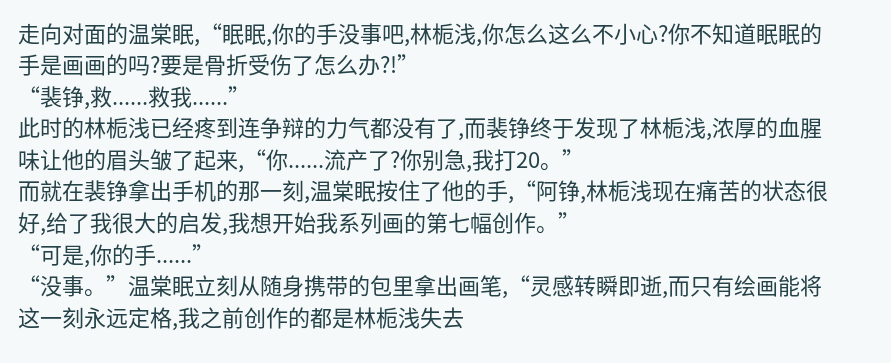走向对面的温棠眠,“眠眠,你的手没事吧,林栀浅,你怎么这么不小心?你不知道眠眠的手是画画的吗?要是骨折受伤了怎么办?!”
“裴铮,救......救我......”
此时的林栀浅已经疼到连争辩的力气都没有了,而裴铮终于发现了林栀浅,浓厚的血腥味让他的眉头皱了起来,“你......流产了?你别急,我打20。”
而就在裴铮拿出手机的那一刻,温棠眠按住了他的手,“阿铮,林栀浅现在痛苦的状态很好,给了我很大的启发,我想开始我系列画的第七幅创作。”
“可是,你的手......”
“没事。”温棠眠立刻从随身携带的包里拿出画笔,“灵感转瞬即逝,而只有绘画能将这一刻永远定格,我之前创作的都是林栀浅失去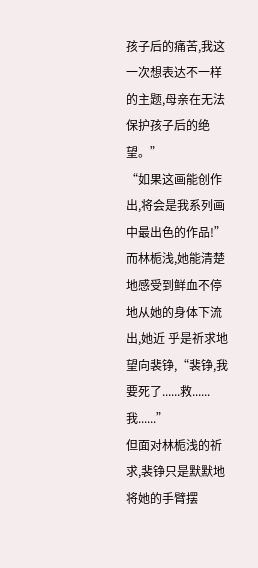孩子后的痛苦,我这一次想表达不一样的主题,母亲在无法保护孩子后的绝望。”
“如果这画能创作出,将会是我系列画中最出色的作品!”
而林栀浅,她能清楚地感受到鲜血不停地从她的身体下流出,她近 乎是祈求地望向裴铮,“裴铮,我要死了......救......我......”
但面对林栀浅的祈求,裴铮只是默默地将她的手臂摆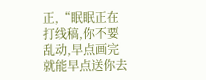正,“眠眠正在打线稿,你不要乱动,早点画完就能早点送你去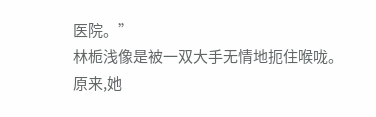医院。”
林栀浅像是被一双大手无情地扼住喉咙。
原来,她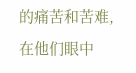的痛苦和苦难,在他们眼中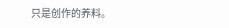只是创作的养料。